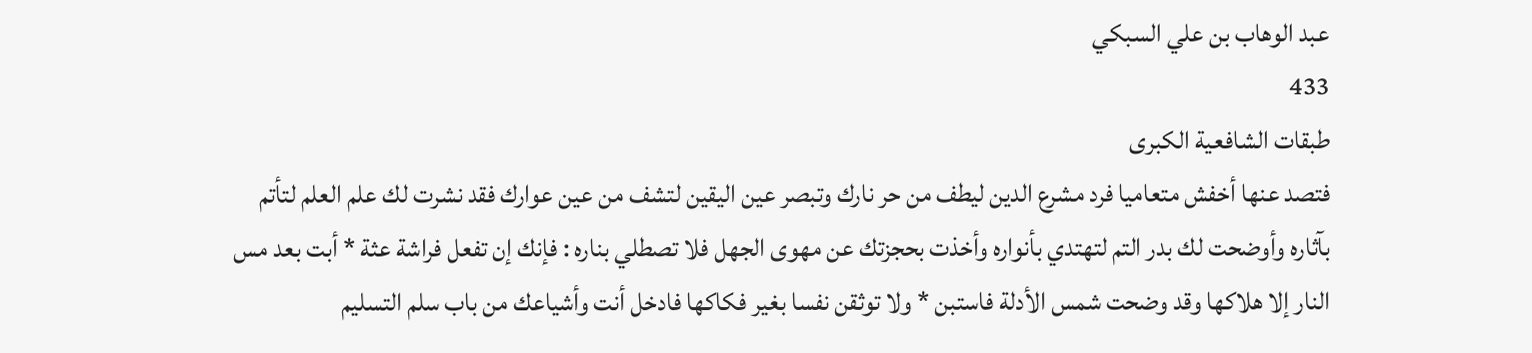عبد الوهاب بن علي السبكي
433
طبقات الشافعية الكبرى
فتصد عنها أخفش متعاميا فرد مشرع الدين ليطف من حر نارك وتبصر عين اليقين لتشف من عين عوارك فقد نشرت لك علم العلم لتأتم بآثاره وأوضحت لك بدر التم لتهتدي بأنواره وأخذت بحجزتك عن مهوى الجهل فلا تصطلي بناره : فإنك إن تفعل فراشة عثة * أبت بعد مس النار إلا هلاكها وقد وضحت شمس الأدلة فاستبن * ولا توثقن نفسا بغير فكاكها فادخل أنت وأشياعك من باب سلم التسليم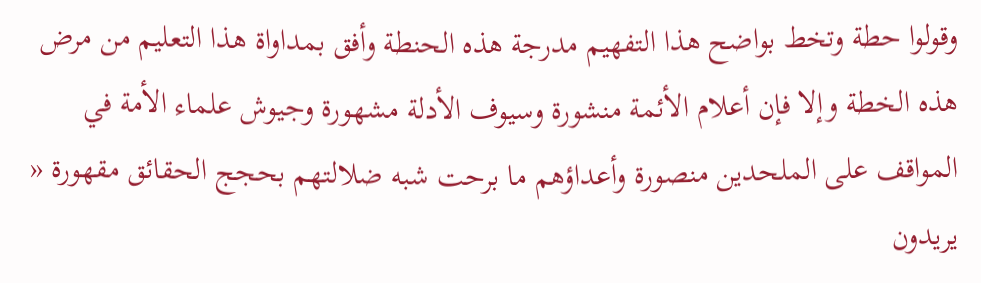وقولوا حطة وتخط بواضح هذا التفهيم مدرجة هذه الحنطة وأفق بمداواة هذا التعليم من مرض هذه الخطة وإلا فإن أعلام الأئمة منشورة وسيوف الأدلة مشهورة وجيوش علماء الأمة في المواقف على الملحدين منصورة وأعداؤهم ما برحت شبه ضلالتهم بحجج الحقائق مقهورة « يريدون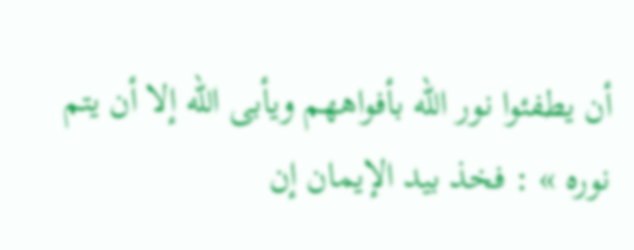أن يطفئوا نور الله بأفواههم ويأبى الله إلا أن يتم نوره » : فخذ بيد الإيمان إن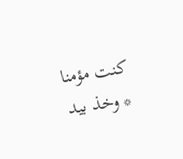كنت مؤمنا * وخذ بيد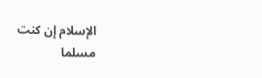الإسلام إن كنت مسلما